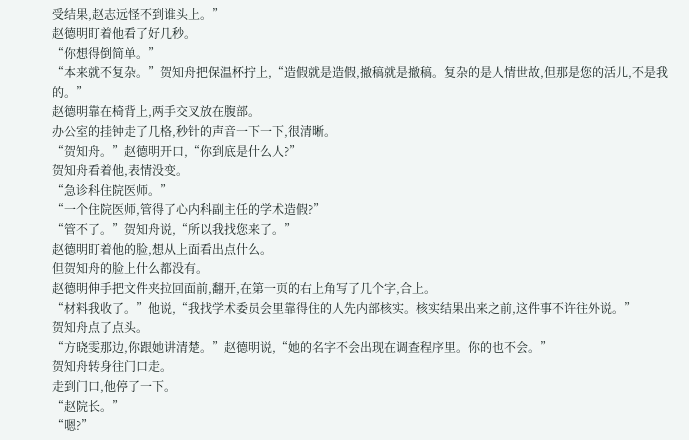受结果,赵志远怪不到谁头上。”
赵德明盯着他看了好几秒。
“你想得倒简单。”
“本来就不复杂。”贺知舟把保温杯拧上,“造假就是造假,撤稿就是撤稿。复杂的是人情世故,但那是您的活儿,不是我的。”
赵德明靠在椅背上,两手交叉放在腹部。
办公室的挂钟走了几格,秒针的声音一下一下,很清晰。
“贺知舟。”赵德明开口,“你到底是什么人?”
贺知舟看着他,表情没变。
“急诊科住院医师。”
“一个住院医师,管得了心内科副主任的学术造假?”
“管不了。”贺知舟说,“所以我找您来了。”
赵德明盯着他的脸,想从上面看出点什么。
但贺知舟的脸上什么都没有。
赵德明伸手把文件夹拉回面前,翻开,在第一页的右上角写了几个字,合上。
“材料我收了。”他说,“我找学术委员会里靠得住的人先内部核实。核实结果出来之前,这件事不许往外说。”
贺知舟点了点头。
“方晓雯那边,你跟她讲清楚。”赵德明说,“她的名字不会出现在调查程序里。你的也不会。”
贺知舟转身往门口走。
走到门口,他停了一下。
“赵院长。”
“嗯?”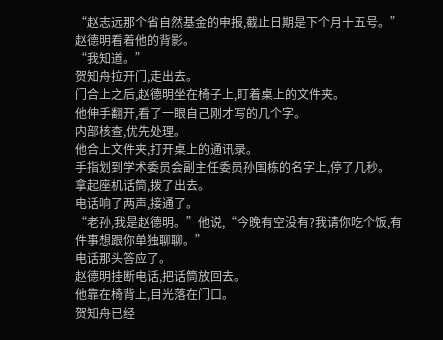“赵志远那个省自然基金的申报,截止日期是下个月十五号。”
赵德明看着他的背影。
“我知道。”
贺知舟拉开门,走出去。
门合上之后,赵德明坐在椅子上,盯着桌上的文件夹。
他伸手翻开,看了一眼自己刚才写的几个字。
内部核查,优先处理。
他合上文件夹,打开桌上的通讯录。
手指划到学术委员会副主任委员孙国栋的名字上,停了几秒。
拿起座机话筒,拨了出去。
电话响了两声,接通了。
“老孙,我是赵德明。”他说,“今晚有空没有?我请你吃个饭,有件事想跟你单独聊聊。”
电话那头答应了。
赵德明挂断电话,把话筒放回去。
他靠在椅背上,目光落在门口。
贺知舟已经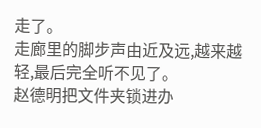走了。
走廊里的脚步声由近及远,越来越轻,最后完全听不见了。
赵德明把文件夹锁进办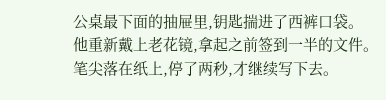公桌最下面的抽屉里,钥匙揣进了西裤口袋。
他重新戴上老花镜,拿起之前签到一半的文件。
笔尖落在纸上,停了两秒,才继续写下去。